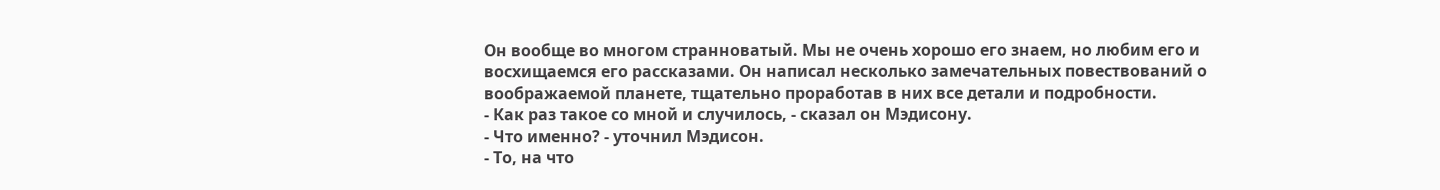Он вообще во многом странноватый. Мы не очень хорошо его знаем, но любим его и восхищаемся его рассказами. Он написал несколько замечательных повествований о воображаемой планете, тщательно проработав в них все детали и подробности.
- Как раз такое со мной и случилось, - сказал он Мэдисону.
- Что именно? - уточнил Мэдисон.
- То, на что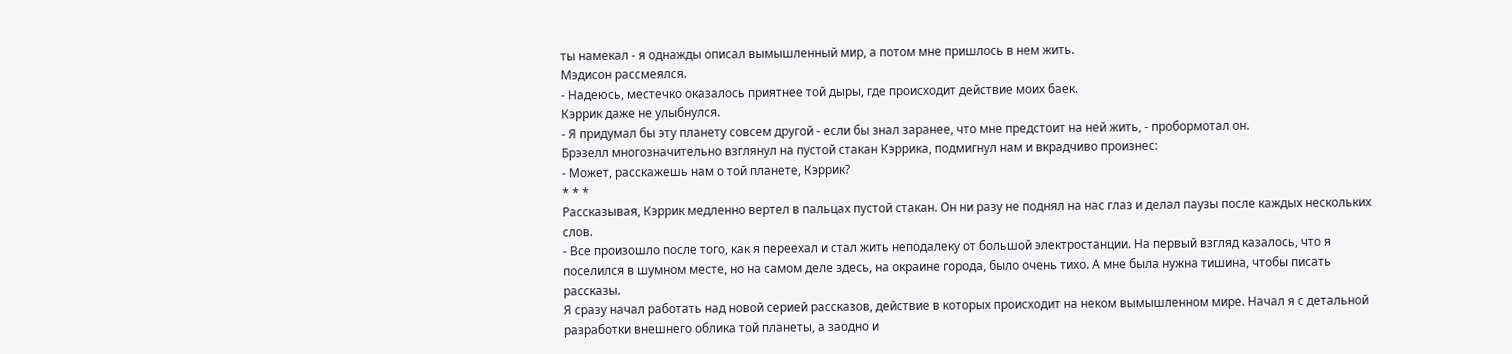ты намекал - я однажды описал вымышленный мир, а потом мне пришлось в нем жить.
Мэдисон рассмеялся.
- Надеюсь, местечко оказалось приятнее той дыры, где происходит действие моих баек.
Кэррик даже не улыбнулся.
- Я придумал бы эту планету совсем другой - если бы знал заранее, что мне предстоит на ней жить, - пробормотал он.
Брэзелл многозначительно взглянул на пустой стакан Кэррика, подмигнул нам и вкрадчиво произнес:
- Может, расскажешь нам о той планете, Кэррик?
* * *
Рассказывая, Кэррик медленно вертел в пальцах пустой стакан. Он ни разу не поднял на нас глаз и делал паузы после каждых нескольких слов.
- Все произошло после того, как я переехал и стал жить неподалеку от большой электростанции. На первый взгляд казалось, что я поселился в шумном месте, но на самом деле здесь, на окраине города, было очень тихо. А мне была нужна тишина, чтобы писать рассказы.
Я сразу начал работать над новой серией рассказов, действие в которых происходит на неком вымышленном мире. Начал я с детальной разработки внешнего облика той планеты, а заодно и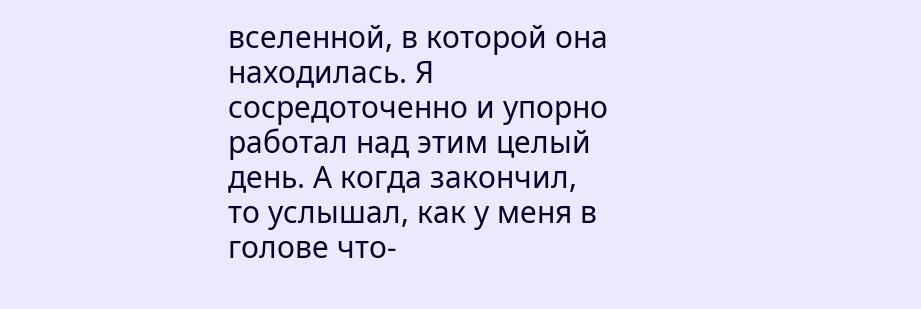вселенной, в которой она находилась. Я сосредоточенно и упорно работал над этим целый день. А когда закончил, то услышал, как у меня в голове что-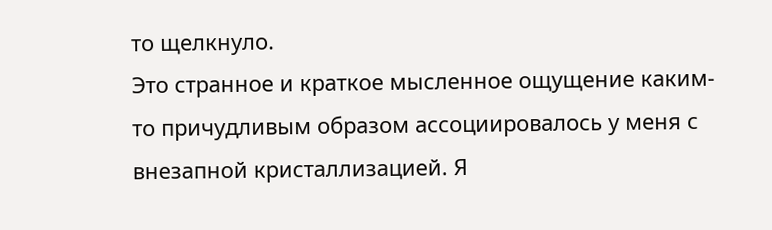то щелкнуло.
Это странное и краткое мысленное ощущение каким-то причудливым образом ассоциировалось у меня с внезапной кристаллизацией. Я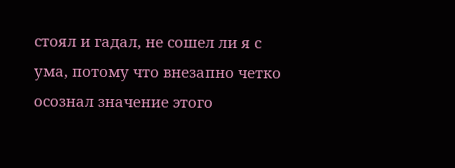стоял и гадал, не сошел ли я с ума, потому что внезапно четко осознал значение этого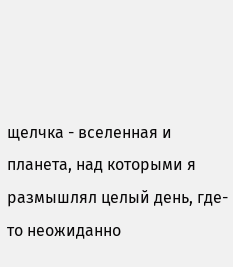щелчка - вселенная и планета, над которыми я размышлял целый день, где-то неожиданно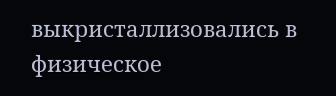выкристаллизовались в физическое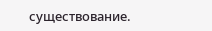существование.